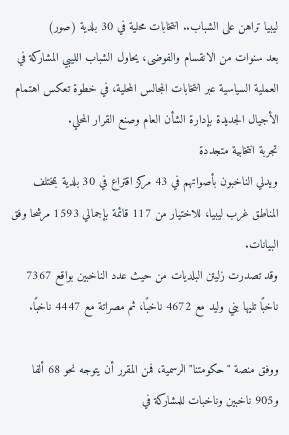ليبيا تراهن على الشباب.. انتخابات محلية في 30 بلدية (صور)
بعد سنوات من الانقسام والفوضى، يحاول الشباب الليبي المشاركة في العملية السياسية عبر انتخابات المجالس المحلية، في خطوة تعكس اهتمام الأجيال الجديدة بإدارة الشأن العام وصنع القرار المحلي.
تجربة انتخابية متجددة
ويدلي الناخبون بأصواتهم في 43 مركز اقتراع في 30 بلدية بمختلف المناطق غرب ليبيا، للاختيار من 117 قائمة بإجمالي 1593 مرشحا وفق البيانات.
وقد تصدرت زليتن البلديات من حيث عدد الناخبين بواقع 7367 ناخبًا تليها بني وليد مع 4672 ناخبًا، ثم مصراتة مع 4447 ناخبًا.

ووفق منصة "حكومتنا" الرسمية، فمن المقرر أن يتوجه نحو 68 ألفا و905 ناخبين وناخبات للمشاركة في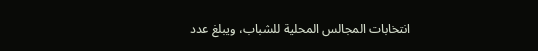انتخابات المجالس المحلية للشباب، ويبلغ عدد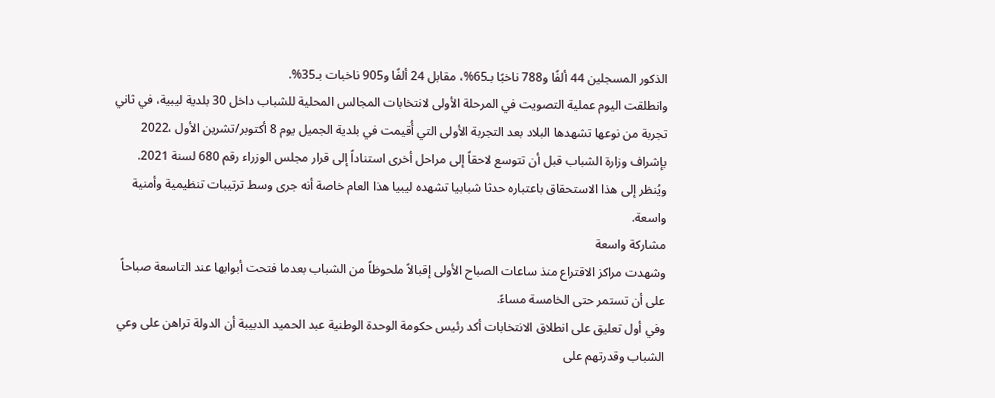الذكور المسجلين 44 ألفًا و788 ناخبًا بـ65%، مقابل 24 ألفًا و905 ناخبات بـ35%.
وانطلقت اليوم عملية التصويت في المرحلة الأولى لانتخابات المجالس المحلية للشباب داخل 30 بلدية ليبية، في ثاني تجربة من نوعها تشهدها البلاد بعد التجربة الأولى التي أُقيمت في بلدية الجميل يوم 8 أكتوبر/تشرين الأول ،2022 بإشراف وزارة الشباب قبل أن تتوسع لاحقاً إلى مراحل أخرى استناداً إلى قرار مجلس الوزراء رقم 680 لسنة 2021.
ويُنظر إلى هذا الاستحقاق باعتباره حدثا شبابيا تشهده ليبيا هذا العام خاصة أنه جرى وسط ترتيبات تنظيمية وأمنية واسعة.
مشاركة واسعة
وشهدت مراكز الاقتراع منذ ساعات الصباح الأولى إقبالاً ملحوظاً من الشباب بعدما فتحت أبوابها عند التاسعة صباحاً على أن تستمر حتى الخامسة مساءً.
وفي أول تعليق على انطلاق الانتخابات أكد رئيس حكومة الوحدة الوطنية عبد الحميد الدبيبة أن الدولة تراهن على وعي الشباب وقدرتهم على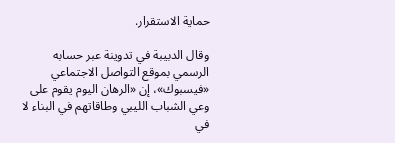حماية الاستقرار.

وقال الدبيبة في تدوينة عبر حسابه الرسمي بموقع التواصل الاجتماعي «فيسبوك»، إن «الرهان اليوم يقوم على وعي الشباب الليبي وطاقاتهم في البناء لا في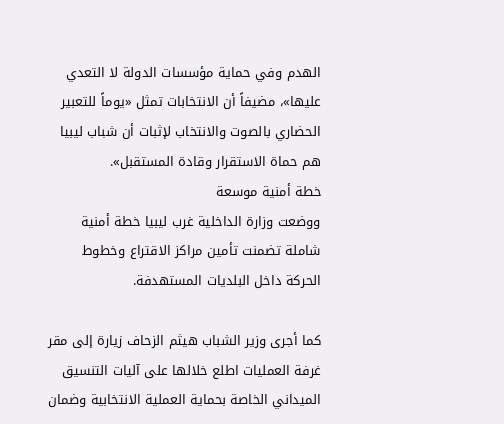الهدم وفي حماية مؤسسات الدولة لا التعدي عليها»، مضيفاً أن الانتخابات تمثل «يوماً للتعبير الحضاري بالصوت والانتخاب لإثبات أن شباب ليبيا هم حماة الاستقرار وقادة المستقبل».
خطة أمنية موسعة
ووضعت وزارة الداخلية غرب ليبيا خطة أمنية شاملة تضمنت تأمين مراكز الاقتراع وخطوط الحركة داخل البلديات المستهدفة.

كما أجرى وزير الشباب هيثم الزحاف زيارة إلى مقر غرفة العمليات اطلع خلالها على آليات التنسيق الميداني الخاصة بحماية العملية الانتخابية وضمان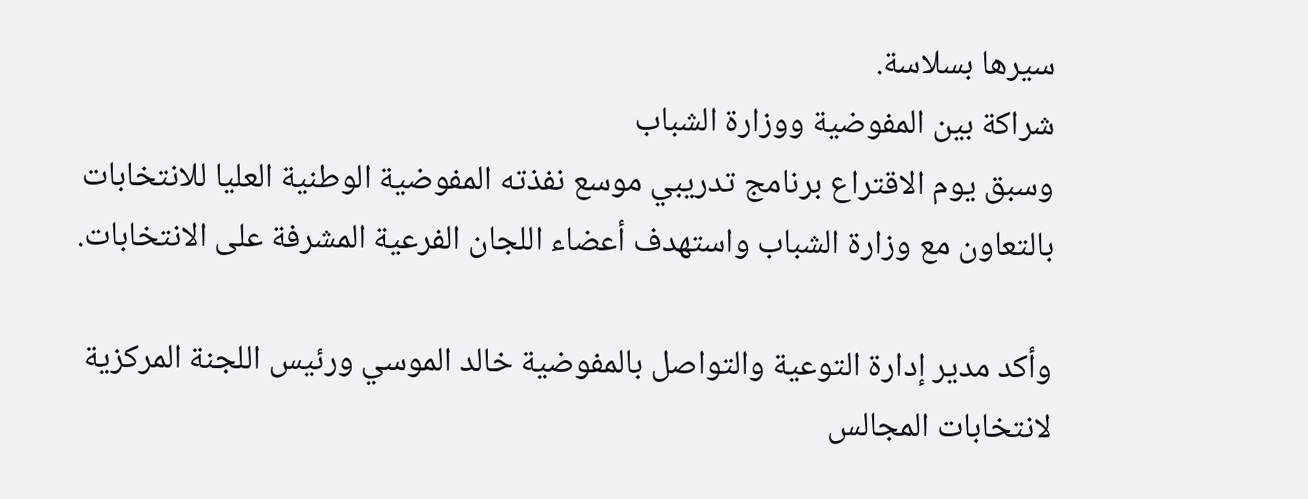سيرها بسلاسة.
شراكة بين المفوضية ووزارة الشباب
وسبق يوم الاقتراع برنامج تدريبي موسع نفذته المفوضية الوطنية العليا للانتخابات بالتعاون مع وزارة الشباب واستهدف أعضاء اللجان الفرعية المشرفة على الانتخابات.

وأكد مدير إدارة التوعية والتواصل بالمفوضية خالد الموسي ورئيس اللجنة المركزية لانتخابات المجالس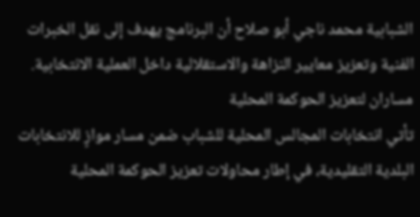الشبابية محمد ناجي أبو صلاح أن البرنامج يهدف إلى نقل الخبرات الفنية وتعزيز معايير النزاهة والاستقلالية داخل العملية الانتخابية.
مساران لتعزيز الحوكمة المحلية
تأتي انتخابات المجالس المحلية للشباب ضمن مسار موازٍ للانتخابات البلدية التقليدية، في إطار محاولات تعزيز الحوكمة المحلية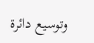وتوسيع دائرة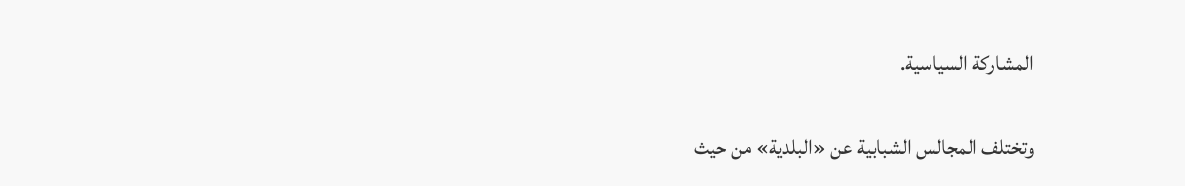المشاركة السياسية.

وتختلف المجالس الشبابية عن «البلدية» من حيث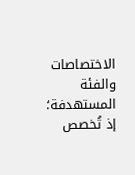الاختصاصات والفئة المستهدفة؛ إذ تُخصص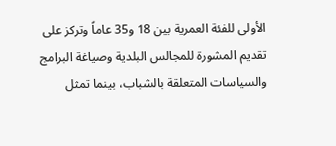الأولى للفئة العمرية بين 18 و35 عاماً وتركز على تقديم المشورة للمجالس البلدية وصياغة البرامج والسياسات المتعلقة بالشباب، بينما تمثل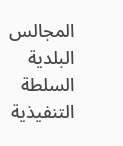المجالس البلدية السلطة التنفيذية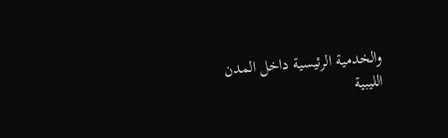والخدمية الرئيسية داخل المدن الليبية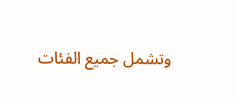وتشمل جميع الفئات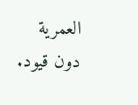العمرية دون قيود.